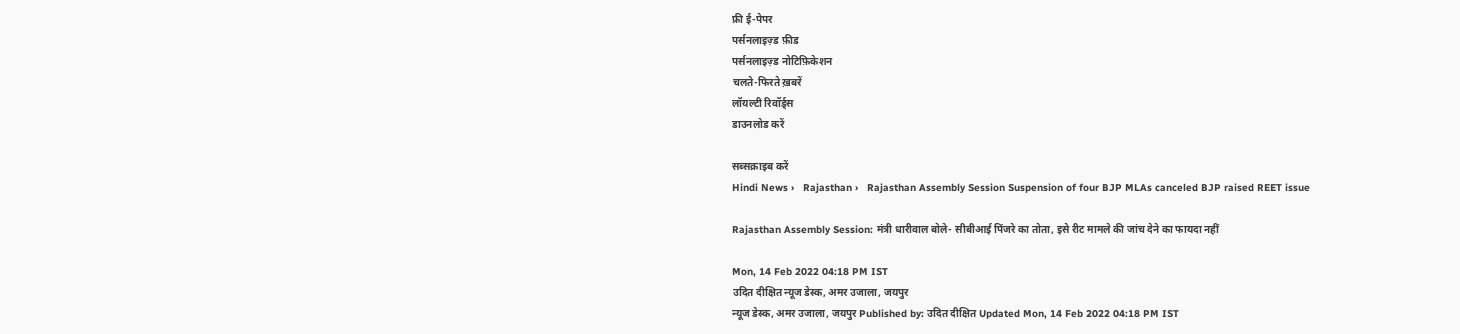फ्री ई-पेपर
पर्सनलाइज़्ड फ़ीड
पर्सनलाइज़्ड नोटिफ़िकेशन
चलते-फिरते ख़बरें
लॉयल्टी रिवॉर्ड्स
डाउनलोड करें

सब्सक्राइब करें
Hindi News ›   Rajasthan ›   Rajasthan Assembly Session Suspension of four BJP MLAs canceled BJP raised REET issue

Rajasthan Assembly Session: मंत्री धारीवाल बोले- सीबीआई पिंजरे का तोता, इसे रीट मामले की जांच देने का फायदा नहीं

Mon, 14 Feb 2022 04:18 PM IST
उदित दीक्षित न्यूज डेस्क, अमर उजाला, जयपुर
न्यूज डेस्क, अमर उजाला, जयपुर Published by: उदित दीक्षित Updated Mon, 14 Feb 2022 04:18 PM IST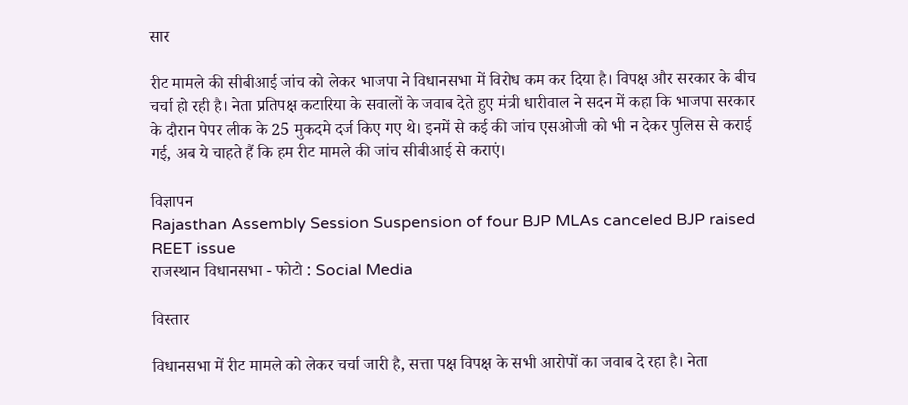सार

रीट मामले की सीबीआई जांच को लेकर भाजपा ने विधानसभा में विरोध कम कर दिया है। विपक्ष और सरकार के बीच चर्चा हो रही है। नेता प्रतिपक्ष कटारिया के सवालों के जवाब देते हुए मंत्री धारीवाल ने सदन में कहा कि भाजपा सरकार के दौरान पेपर लीक के 25 मुकदमे दर्ज किए गए थे। इनमें से कई की जांच एसओजी को भी न देकर पुलिस से कराई गई, अब ये चाहते हैं कि हम रीट मामले की जांच सीबीआई से कराएं।

विज्ञापन
Rajasthan Assembly Session Suspension of four BJP MLAs canceled BJP raised REET issue
राजस्थान विधानसभा - फोटो : Social Media

विस्तार

विधानसभा में रीट मामले को लेकर चर्चा जारी है, सत्ता पक्ष विपक्ष के सभी आरोपों का जवाब दे रहा है। नेता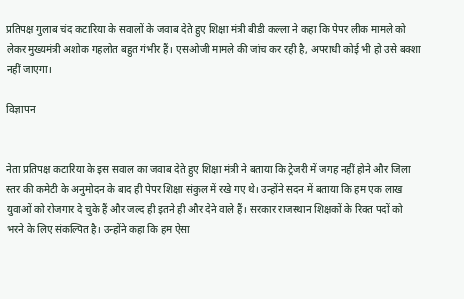प्रतिपक्ष गुलाब चंद कटारिया के सवालों के जवाब देते हुए शिक्षा मंत्री बीडी कल्ला ने कहा कि पेपर लीक मामले को लेकर मुख्यमंत्री अशोक गहलोत बहुत गंभीर हैं। एसओजी मामले की जांच कर रही है, अपराधी कोई भी हो उसे बक्शा नहीं जाएगा।

विज्ञापन


नेता प्रतिपक्ष कटारिया के इस सवाल का जवाब देते हुए शिक्षा मंत्री ने बताया कि ट्रेजरी में जगह नहीं होने और जिला स्तर की कमेटी के अनुमोदन के बाद ही पेपर शिक्षा संकुल में रखे गए थे। उन्होंने सदन में बताया कि हम एक लाख युवाओं को रोजगार दे चुके हैं और जल्द ही इतने ही और देने वाले हैं। सरकार राजस्थान शिक्षकों के रिक्त पदों को भरने के लिए संकल्पित है। उन्होंने कहा कि हम ऐसा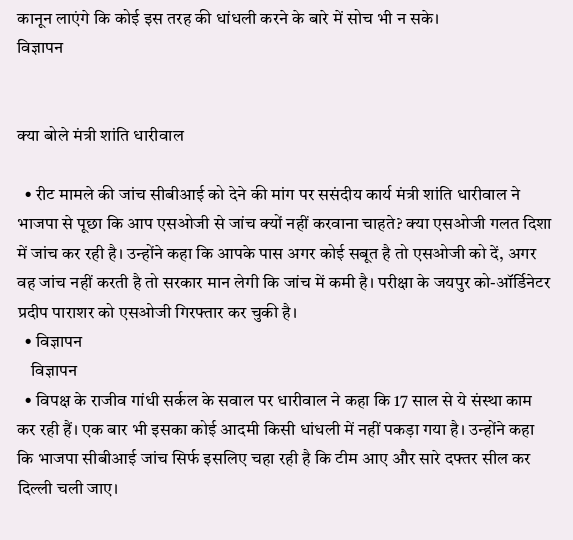कानून लाएंगे कि कोई इस तरह की धांधली करने के बारे में सोच भी न सके।
विज्ञापन


क्या बोले मंत्री शांति धारीवाल

  • रीट मामले की जांच सीबीआई को देने की मांग पर ससंदीय कार्य मंत्री शांति धारीवाल ने भाजपा से पूछा कि आप एसओजी से जांच क्यों नहीं करवाना चाहते? क्या एसओजी गलत दिशा में जांच कर रही है। उन्होंने कहा कि आपके पास अगर कोई सबूत है तो एसओजी को दें, अगर वह जांच नहीं करती है तो सरकार मान लेगी कि जांच में कमी है। परीक्षा के जयपुर को-ऑर्डिनेटर प्रदीप पाराशर को एसओजी गिरफ्तार कर चुकी है।
  • विज्ञापन
    विज्ञापन
  • विपक्ष के राजीव गांधी सर्कल के सवाल पर धारीवाल ने कहा कि 17 साल से ये संस्था काम कर रही हैं। एक बार भी इसका कोई आदमी किसी धांधली में नहीं पकड़ा गया है। उन्होंने कहा कि भाजपा सीबीआई जांच सिर्फ इसलिए चहा रही है कि टीम आए और सारे दफ्तर सील कर दिल्ली चली जाए।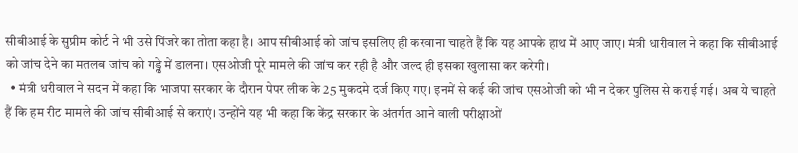सीबीआई के सुप्रीम कोर्ट ने भी उसे पिंजरे का तोता कहा है। आप सीबीआई को जांच इसलिए ही करवाना चाहते हैं कि यह आपके हाथ में आए जाए। मंत्री धारीवाल ने कहा कि सीबीआई को जांच देने का मतलब जांच को गड्ढे में डालना। एसओजी पूरे मामले की जांच कर रही है और जल्द ही इसका खुलासा कर करेगी।
  • मंत्री धरीवाल ने सदन में कहा कि भाजपा सरकार के दौरान पेपर लीक के 25 मुकदमे दर्ज किए गए। इनमें से कई की जांच एसओजी को भी न देकर पुलिस से कराई गई। अब ये चाहते हैं कि हम रीट मामले की जांच सीबीआई से कराएं। उन्होंने यह भी कहा कि केंद्र सरकार के अंतर्गत आने वाली परीक्षाओं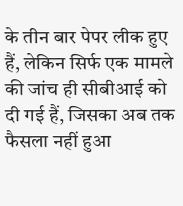के तीन बार पेपर लीक हुए हैं, लेकिन सिर्फ एक मामले की जांच ही सीबीआई को दी गई हैं, जिसका अब तक फैसला नहीं हुआ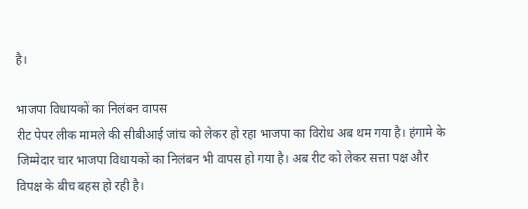है।

भाजपा विधायकों का निलंबन वापस
रीट पेपर लीक मामले की सीबीआई जांच को लेकर हो रहा भाजपा का विरोध अब थम गया है। हंगामे के जिम्मेदार चार भाजपा विधायकों का निलंबन भी वापस हो गया है। अब रीट को लेकर सत्ता पक्ष और विपक्ष के बीच बहस हो रही है।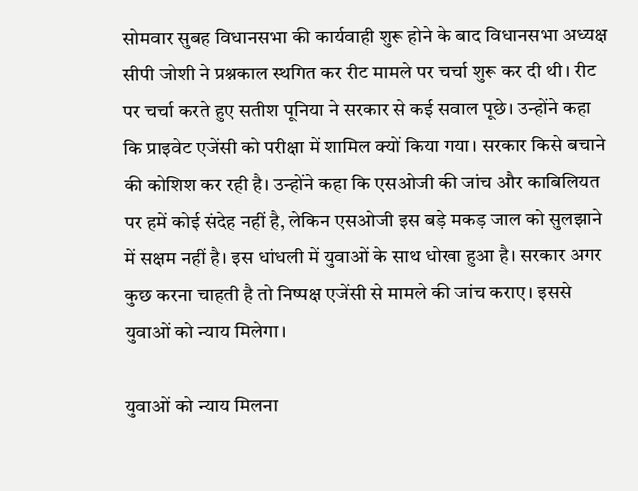सोमवार सुबह विधानसभा की कार्यवाही शुरू होने के बाद विधानसभा अध्यक्ष सीपी जोशी ने प्रश्नकाल स्थगित कर रीट मामले पर चर्चा शुरू कर दी थी। रीट पर चर्चा करते हुए सतीश पूनिया ने सरकार से कई सवाल पूछे। उन्होंने कहा कि प्राइवेट एजेंसी को परीक्षा में शामिल क्यों किया गया। सरकार किसे बचाने की कोशिश कर रही है। उन्होंने कहा कि एसओजी की जांच और काबिलियत पर हमें कोई संदेह नहीं है, लेकिन एसओजी इस बड़े मकड़ जाल को सुलझाने में सक्षम नहीं है। इस धांधली में युवाओं के साथ धोखा हुआ है। सरकार अगर कुछ करना चाहती है तो निष्पक्ष एजेंसी से मामले की जांच कराए। इससे युवाओं को न्याय मिलेगा।

युवाओं को न्याय मिलना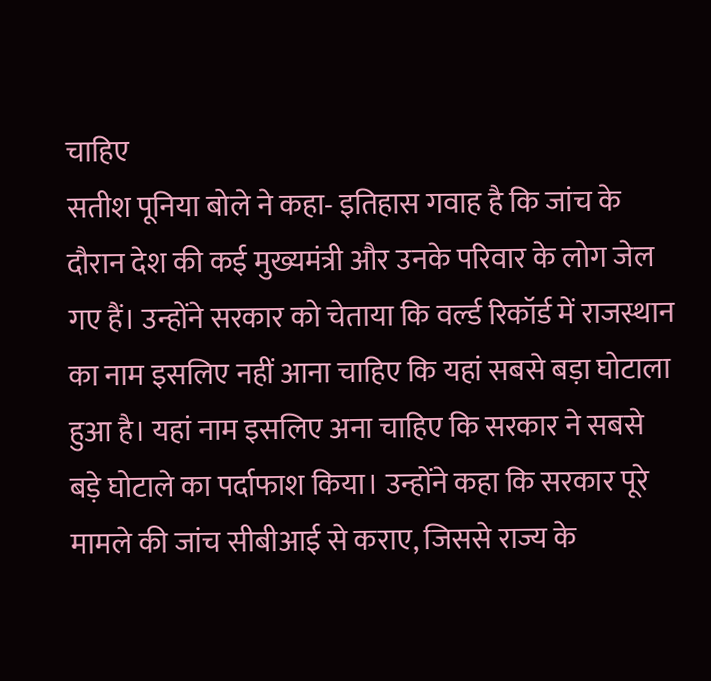चाहिए
सतीश पूनिया बोले ने कहा- इतिहास गवाह है कि जांच के दौरान देश की कई मुख्यमंत्री और उनके परिवार के लोग जेल गए हैं। उन्होंने सरकार को चेताया कि वर्ल्ड रिकॉर्ड में राजस्थान का नाम इसलिए नहीं आना चाहिए कि यहां सबसे बड़ा घोटाला हुआ है। यहां नाम इसलिए अना चाहिए कि सरकार ने सबसे बड़े घोटाले का पर्दाफाश किया। उन्होंने कहा कि सरकार पूरे मामले की जांच सीबीआई से कराए, जिससे राज्य के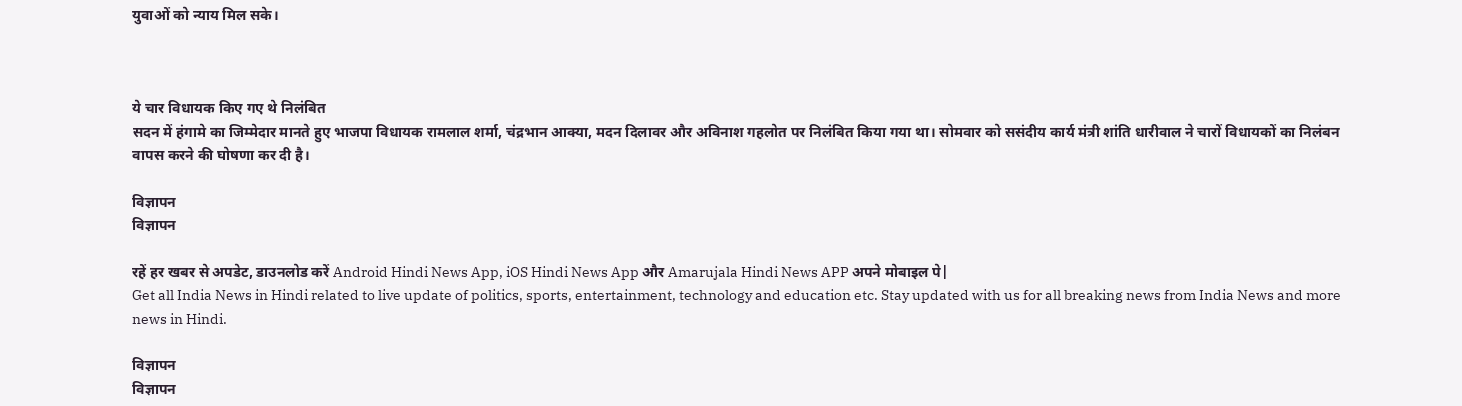युवाओं को न्याय मिल सके।



ये चार विधायक किए गए थे निलंबित
सदन में हंगामे का जिम्मेदार मानते हुए भाजपा विधायक रामलाल शर्मा, चंद्रभान आक्या, मदन दिलावर और अविनाश गहलोत पर निलंबित किया गया था। सोमवार को ससंदीय कार्य मंत्री शांति धारीवाल ने चारों विधायकों का निलंबन वापस करने की घोषणा कर दी है।

विज्ञापन
विज्ञापन

रहें हर खबर से अपडेट, डाउनलोड करें Android Hindi News App, iOS Hindi News App और Amarujala Hindi News APP अपने मोबाइल पे|
Get all India News in Hindi related to live update of politics, sports, entertainment, technology and education etc. Stay updated with us for all breaking news from India News and more news in Hindi.

विज्ञापन
विज्ञापन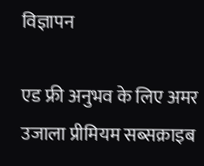विज्ञापन

एड फ्री अनुभव के लिए अमर उजाला प्रीमियम सब्सक्राइब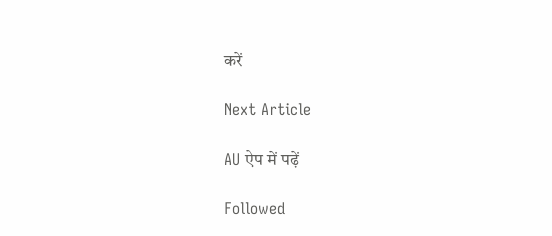करें

Next Article

AU ऐप में पढ़ें

Followed